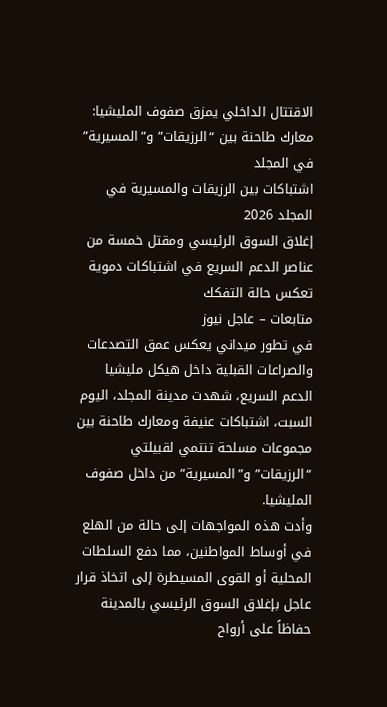الاقتتال الداخلي يمزق صفوف المليشيا: معارك طاحنة بين “الرزيقات” و”المسيرية” في المجلد
اشتباكات بين الرزيقات والمسيرية في المجلد 2026
إغلاق السوق الرئيسي ومقتل خمسة من عناصر الدعم السريع في اشتباكات دموية تعكس حالة التفكك
متابعات – عاجل نيوز
في تطور ميداني يعكس عمق التصدعات والصراعات القبلية داخل هيكل مليشيا الدعم السريع، شهدت مدينة المجلد، اليوم السبت، اشتباكات عنيفة ومعارك طاحنة بين مجموعات مسلحة تنتمي لقبيلتي “الرزيقات” و”المسيرية” من داخل صفوف المليشيا.
وأدت هذه المواجهات إلى حالة من الهلع في أوساط المواطنين، مما دفع السلطات المحلية أو القوى المسيطرة إلى اتخاذ قرار عاجل بإغلاق السوق الرئيسي بالمدينة حفاظاً على أرواح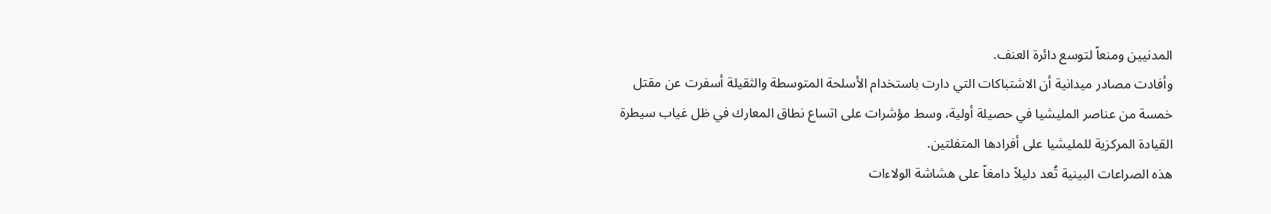المدنيين ومنعاً لتوسع دائرة العنف.
وأفادت مصادر ميدانية أن الاشتباكات التي دارت باستخدام الأسلحة المتوسطة والثقيلة أسفرت عن مقتل خمسة من عناصر المليشيا في حصيلة أولية، وسط مؤشرات على اتساع نطاق المعارك في ظل غياب سيطرة القيادة المركزية للمليشيا على أفرادها المتفلتين.
هذه الصراعات البينية تُعد دليلاً دامغاً على هشاشة الولاءات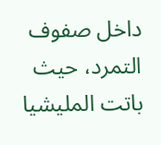داخل صفوف التمرد، حيث باتت المليشيا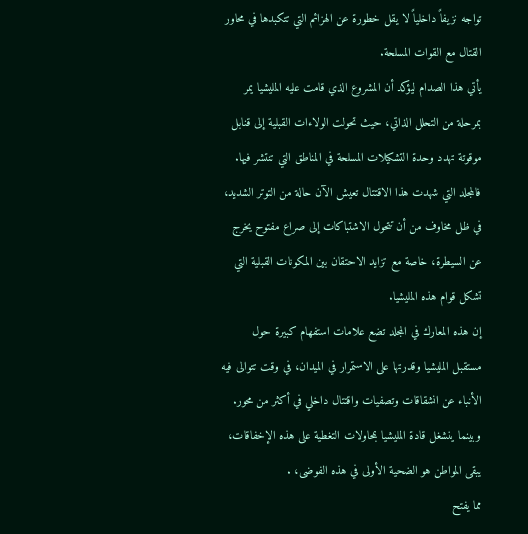تواجه نزيفاً داخلياً لا يقل خطورة عن الهزائم التي تتكبدها في محاور القتال مع القوات المسلحة.
يأتي هذا الصدام ليؤكد أن المشروع الذي قامت عليه المليشيا يمر بمرحلة من التحلل الذاتي، حيث تحولت الولاءات القبلية إلى قنابل موقوتة تهدد وحدة التشكيلات المسلحة في المناطق التي تنتشر فيها.
فالمجلد التي شهدت هذا الاقتتال تعيش الآن حالة من التوتر الشديد، في ظل مخاوف من أن تتحول الاشتباكات إلى صراع مفتوح يخرج عن السيطرة، خاصة مع تزايد الاحتقان بين المكونات القبلية التي تشكل قوام هذه المليشيا.
إن هذه المعارك في المجلد تضع علامات استفهام كبيرة حول مستقبل المليشيا وقدرتها على الاستمرار في الميدان، في وقت تتوالى فيه الأنباء عن انشقاقات وتصفيات واقتتال داخلي في أكثر من محور.
وبينما ينشغل قادة المليشيا بمحاولات التغطية على هذه الإخفاقات، يبقى المواطن هو الضحية الأولى في هذه الفوضى، .
مما يفتح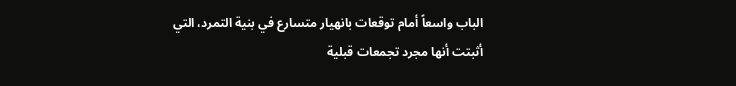الباب واسعاً أمام توقعات بانهيار متسارع في بنية التمرد، التي أثبتت أنها مجرد تجمعات قبلية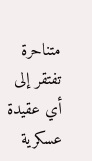متناحرة تفتقر إلى أي عقيدة عسكرية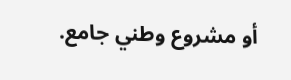أو مشروع وطني جامع.